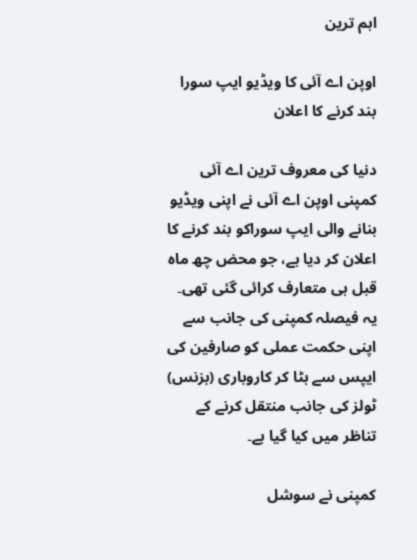اہم ترین

اوپن اے آئی کا ویڈیو ایپ سورا بند کرنے کا اعلان

دنیا کی معروف ترین اے آئی کمپنی اوپن اے آئی نے اپنی ویڈیو بنانے والی ایپ سوراکو بند کرنے کا اعلان کر دیا ہے، جو محض چھ ماہ قبل ہی متعارف کرائی گئی تھی۔ یہ فیصلہ کمپنی کی جانب سے اپنی حکمت عملی کو صارفین کی ایپس سے ہٹا کر کاروباری (بزنس) ٹولز کی جانب منتقل کرنے کے تناظر میں کیا گیا ہے۔

کمپنی نے سوشل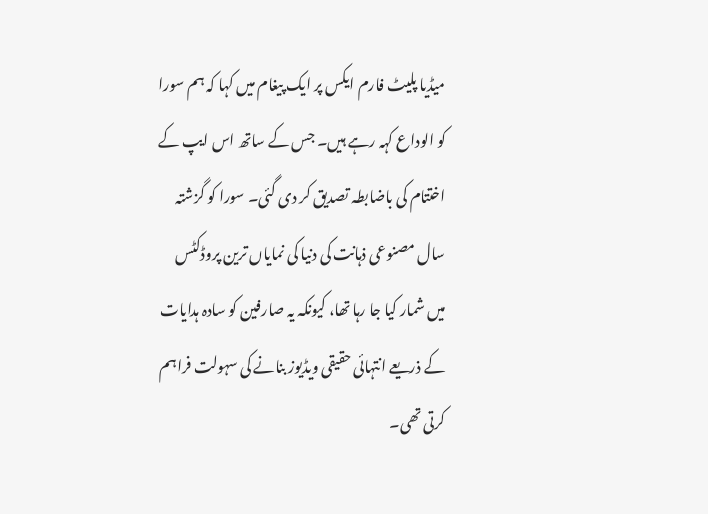میڈیا پلیٹ فارم ایکس پر ایک پیغام میں کہا کہ ہم سورا کو الوداع کہہ رہے ہیں۔ جس کے ساتھ اس ایپ کے اختتام کی باضابطہ تصدیق کر دی گئی۔ سورا کو گزشتہ سال مصنوعی ذہانت کی دنیا کی نمایاں ترین پروڈکٹس میں شمار کیا جا رہا تھا، کیونکہ یہ صارفین کو سادہ ہدایات کے ذریعے انتہائی حقیقی ویڈیوز بنانے کی سہولت فراہم کرتی تھی۔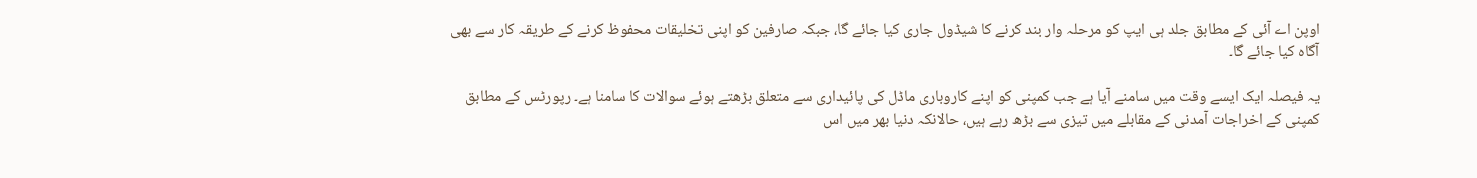اوپن اے آئی کے مطابق جلد ہی ایپ کو مرحلہ وار بند کرنے کا شیڈول جاری کیا جائے گا، جبکہ صارفین کو اپنی تخلیقات محفوظ کرنے کے طریقہ کار سے بھی آگاہ کیا جائے گا۔

یہ فیصلہ ایک ایسے وقت میں سامنے آیا ہے جب کمپنی کو اپنے کاروباری ماڈل کی پائیداری سے متعلق بڑھتے ہوئے سوالات کا سامنا ہے۔ رپورٹس کے مطابق کمپنی کے اخراجات آمدنی کے مقابلے میں تیزی سے بڑھ رہے ہیں، حالانکہ دنیا بھر میں اس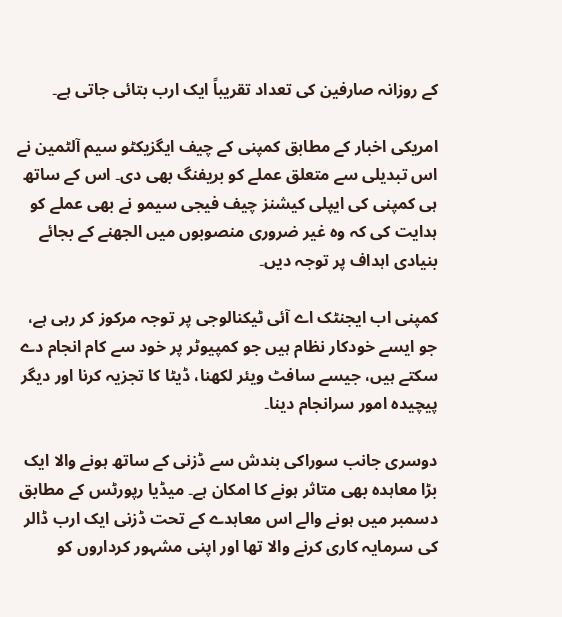کے روزانہ صارفین کی تعداد تقریباً ایک ارب بتائی جاتی ہے۔

امریکی اخبار کے مطابق کمپنی کے چیف ایگزیکٹو سیم آلٹمین نے اس تبدیلی سے متعلق عملے کو بریفنگ بھی دی۔ اس کے ساتھ ہی کمپنی کی ایپلی کیشنز چیف فیجی سیمو نے بھی عملے کو ہدایت کی کہ وہ غیر ضروری منصوبوں میں الجھنے کے بجائے بنیادی اہداف پر توجہ دیں۔

کمپنی اب ایجنٹک اے آئی ٹیکنالوجی پر توجہ مرکوز کر رہی ہے، جو ایسے خودکار نظام ہیں جو کمپیوٹر پر خود سے کام انجام دے سکتے ہیں، جیسے سافٹ ویئر لکھنا، ڈیٹا کا تجزیہ کرنا اور دیگر پیچیدہ امور سرانجام دینا۔

دوسری جانب سوراکی بندش سے ڈزنی کے ساتھ ہونے والا ایک بڑا معاہدہ بھی متاثر ہونے کا امکان ہے۔ میڈیا رپورٹس کے مطابق دسمبر میں ہونے والے اس معاہدے کے تحت ڈزنی ایک ارب ڈالر کی سرمایہ کاری کرنے والا تھا اور اپنی مشہور کرداروں کو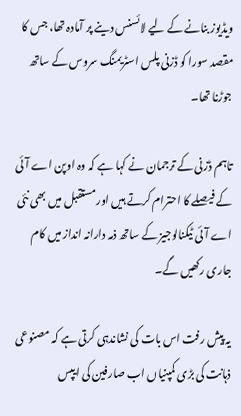ویڈیوز بنانے کے لیے لائسنس دینے پر آمادہ تھا، جس کا مقصد سورا کو ڈزنی پلس اسٹریمنگ سروس کے ساتھ جوڑنا تھا۔

تاہم ڈزنی کے ترجمان نے کہا ہے کہ وہ اوپن اے آئی کے فیصلے کا احترام کرتے ہیں اور مستقبل میں بھی نئی اے آئی ٹیکنالوجیز کے ساتھ ذمہ دارانہ انداز میں کام جاری رکھیں گے۔

یہ پیش رفت اس بات کی نشاندہی کرتی ہے کہ مصنوعی ذہانت کی بڑی کمپنیاں اب صارفین کی ایپس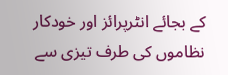کے بجائے انٹرپرائز اور خودکار نظاموں کی طرف تیزی سے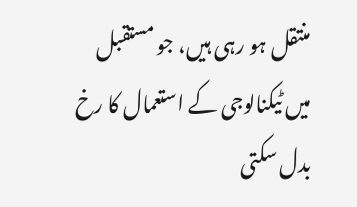منتقل ہو رہی ہیں، جو مستقبل میں ٹیکنالوجی کے استعمال کا رخ بدل سکتی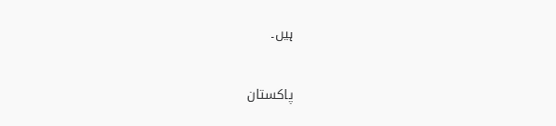ہیں۔

پاکستان